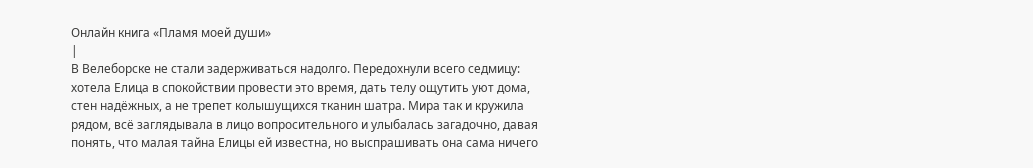Онлайн книга «Пламя моей души»
|
В Велеборске не стали задерживаться надолго. Передохнули всего седмицу: хотела Елица в спокойствии провести это время, дать телу ощутить уют дома, стен надёжных, а не трепет колышущихся тканин шатра. Мира так и кружила рядом, всё заглядывала в лицо вопросительного и улыбалась загадочно, давая понять, что малая тайна Елицы ей известна, но выспрашивать она сама ничего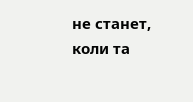не станет, коли та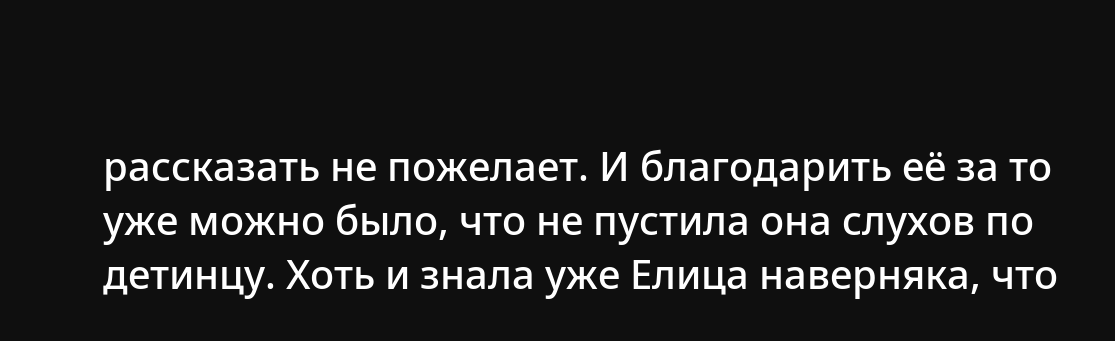рассказать не пожелает. И благодарить её за то уже можно было, что не пустила она слухов по детинцу. Хоть и знала уже Елица наверняка, что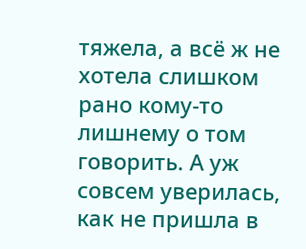тяжела, а всё ж не хотела слишком рано кому-то лишнему о том говорить. А уж совсем уверилась, как не пришла в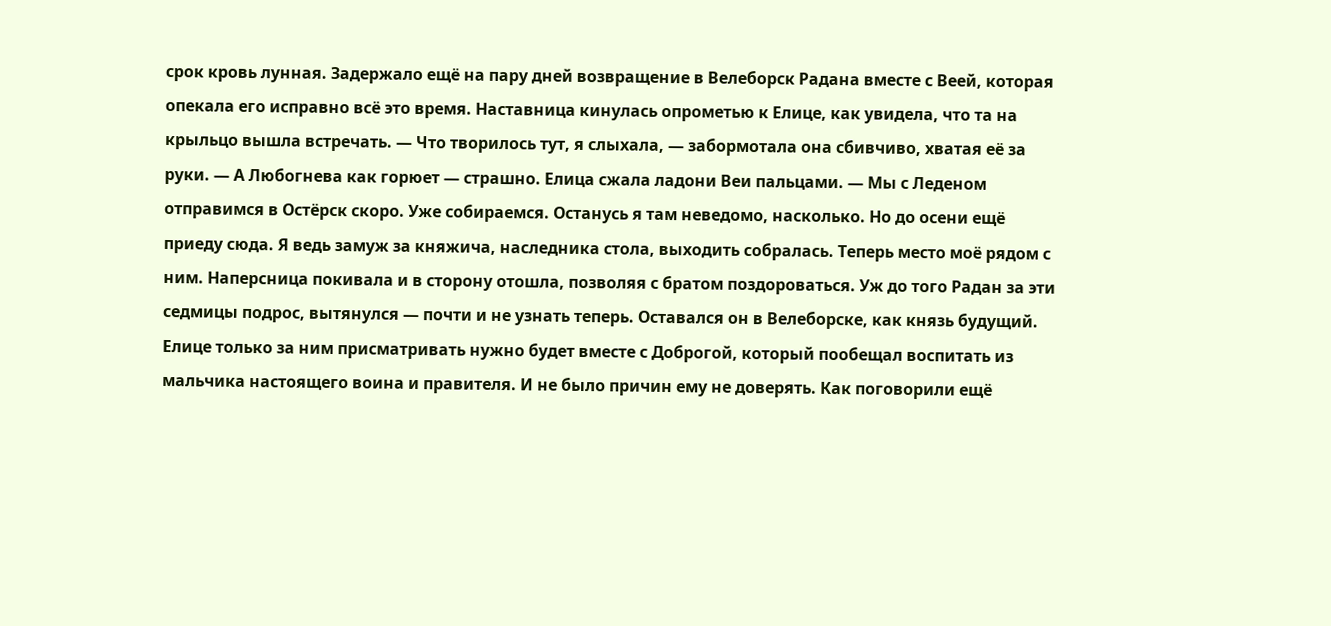срок кровь лунная. Задержало ещё на пару дней возвращение в Велеборск Радана вместе с Веей, которая опекала его исправно всё это время. Наставница кинулась опрометью к Елице, как увидела, что та на крыльцо вышла встречать. — Что творилось тут, я слыхала, — забормотала она сбивчиво, хватая её за руки. — А Любогнева как горюет — страшно. Елица сжала ладони Веи пальцами. — Мы с Леденом отправимся в Остёрск скоро. Уже собираемся. Останусь я там неведомо, насколько. Но до осени ещё приеду сюда. Я ведь замуж за княжича, наследника стола, выходить собралась. Теперь место моё рядом с ним. Наперсница покивала и в сторону отошла, позволяя с братом поздороваться. Уж до того Радан за эти седмицы подрос, вытянулся — почти и не узнать теперь. Оставался он в Велеборске, как князь будущий. Елице только за ним присматривать нужно будет вместе с Доброгой, который пообещал воспитать из мальчика настоящего воина и правителя. И не было причин ему не доверять. Как поговорили ещё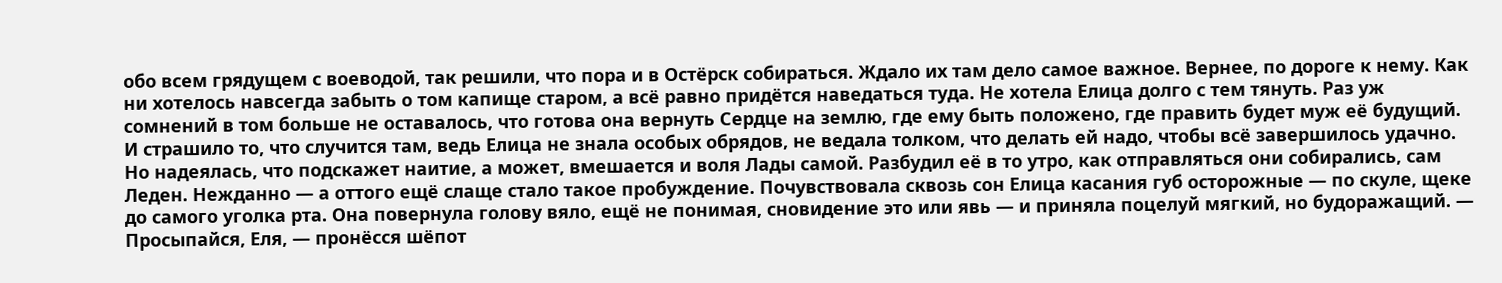обо всем грядущем с воеводой, так решили, что пора и в Остёрск собираться. Ждало их там дело самое важное. Вернее, по дороге к нему. Как ни хотелось навсегда забыть о том капище старом, а всё равно придётся наведаться туда. Не хотела Елица долго с тем тянуть. Раз уж сомнений в том больше не оставалось, что готова она вернуть Сердце на землю, где ему быть положено, где править будет муж её будущий. И страшило то, что случится там, ведь Елица не знала особых обрядов, не ведала толком, что делать ей надо, чтобы всё завершилось удачно. Но надеялась, что подскажет наитие, а может, вмешается и воля Лады самой. Разбудил её в то утро, как отправляться они собирались, сам Леден. Нежданно — а оттого ещё слаще стало такое пробуждение. Почувствовала сквозь сон Елица касания губ осторожные — по скуле, щеке до самого уголка рта. Она повернула голову вяло, ещё не понимая, сновидение это или явь — и приняла поцелуй мягкий, но будоражащий. — Просыпайся, Еля, — пронёсся шёпот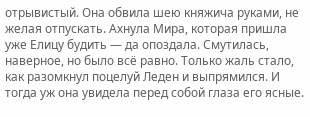отрывистый. Она обвила шею княжича руками, не желая отпускать. Ахнула Мира, которая пришла уже Елицу будить — да опоздала. Смутилась, наверное, но было всё равно. Только жаль стало, как разомкнул поцелуй Леден и выпрямился. И тогда уж она увидела перед собой глаза его ясные.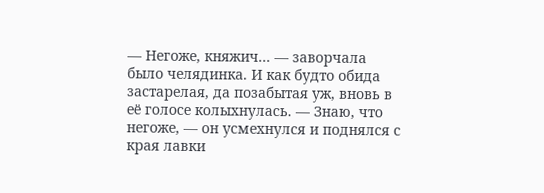— Негоже, княжич... — заворчала было челядинка. И как будто обида застарелая, да позабытая уж, вновь в её голосе колыхнулась. — Знаю, что негоже, — он усмехнулся и поднялся с края лавки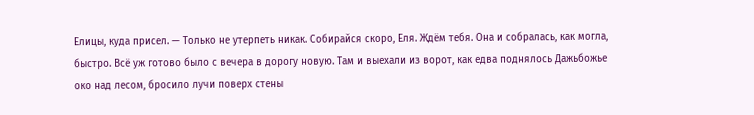Елицы, куда присел. — Только не утерпеть никак. Собирайся скоро, Еля. Ждём тебя. Она и собралась, как могла, быстро. Всё уж готово было с вечера в дорогу новую. Там и выехали из ворот, как едва поднялось Дажьбожье око над лесом, бросило лучи поверх стены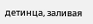детинца, заливая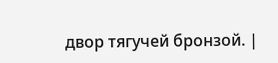двор тягучей бронзой. |